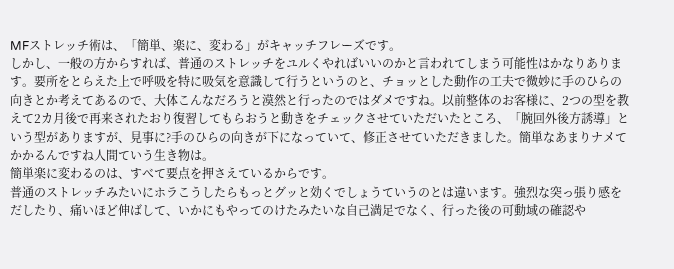MFストレッチ術は、「簡単、楽に、変わる」がキャッチフレーズです。
しかし、一般の方からすれば、普通のストレッチをユルくやればいいのかと言われてしまう可能性はかなりあります。要所をとらえた上で呼吸を特に吸気を意識して行うというのと、チョッとした動作の工夫で微妙に手のひらの向きとか考えてあるので、大体こんなだろうと漠然と行ったのではダメですね。以前整体のお客様に、2つの型を教えて2カ月後で再来されたおり復習してもらおうと動きをチェックさせていただいたところ、「腕回外後方誘導」という型がありますが、見事に?手のひらの向きが下になっていて、修正させていただきました。簡単なあまりナメてかかるんですね人間ていう生き物は。
簡単楽に変わるのは、すべて要点を押さえているからです。
普通のストレッチみたいにホラこうしたらもっとグッと効くでしょうていうのとは違います。強烈な突っ張り感をだしたり、痛いほど伸ばして、いかにもやってのけたみたいな自己満足でなく、行った後の可動域の確認や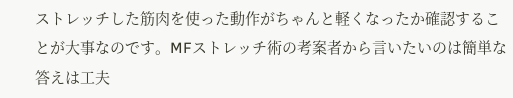ストレッチした筋肉を使った動作がちゃんと軽くなったか確認することが大事なのです。MFストレッチ術の考案者から言いたいのは簡単な答えは工夫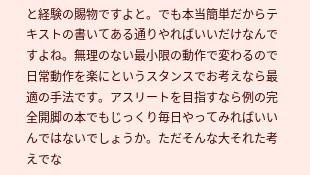と経験の賜物ですよと。でも本当簡単だからテキストの書いてある通りやればいいだけなんですよね。無理のない最小限の動作で変わるので日常動作を楽にというスタンスでお考えなら最適の手法です。アスリートを目指すなら例の完全開脚の本でもじっくり毎日やってみればいいんではないでしょうか。ただそんな大それた考えでな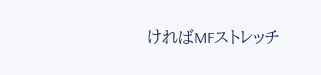ければMFストレッチ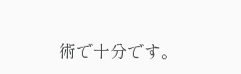術で十分です。